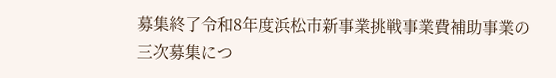募集終了令和8年度浜松市新事業挑戦事業費補助事業の三次募集につ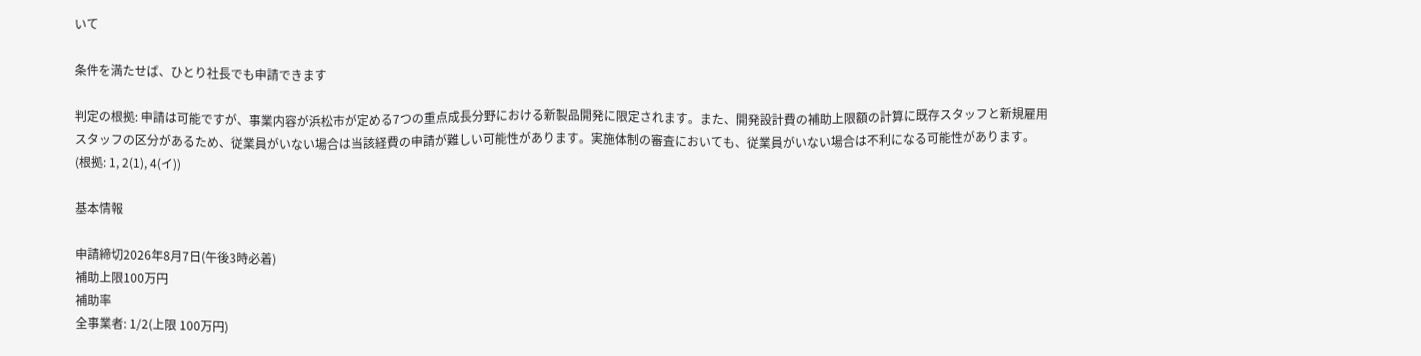いて

条件を満たせば、ひとり社長でも申請できます

判定の根拠: 申請は可能ですが、事業内容が浜松市が定める7つの重点成長分野における新製品開発に限定されます。また、開発設計費の補助上限額の計算に既存スタッフと新規雇用スタッフの区分があるため、従業員がいない場合は当該経費の申請が難しい可能性があります。実施体制の審査においても、従業員がいない場合は不利になる可能性があります。 (根拠: 1, 2(1), 4(イ))

基本情報

申請締切2026年8月7日(午後3時必着)
補助上限100万円
補助率
全事業者: 1/2(上限 100万円)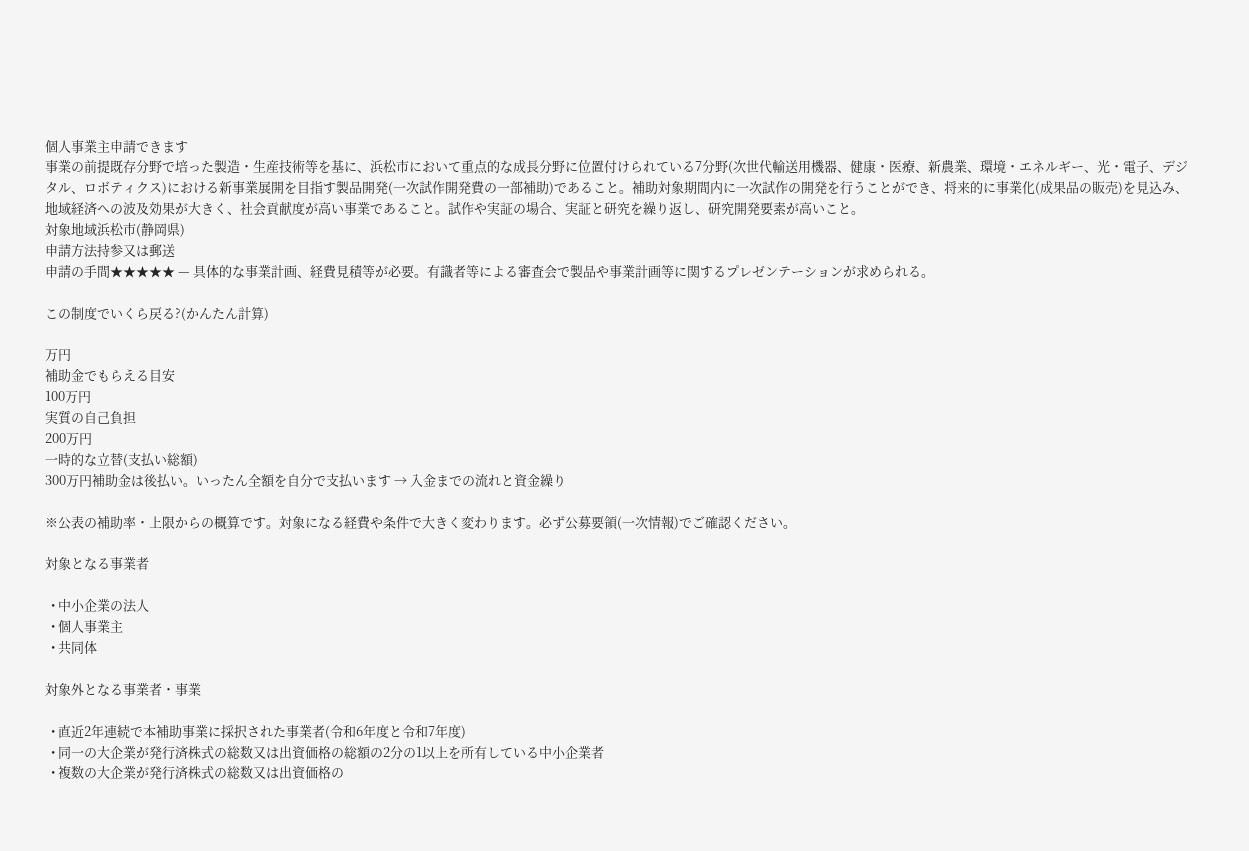個人事業主申請できます
事業の前提既存分野で培った製造・生産技術等を基に、浜松市において重点的な成長分野に位置付けられている7分野(次世代輸送用機器、健康・医療、新農業、環境・エネルギー、光・電子、デジタル、ロボティクス)における新事業展開を目指す製品開発(一次試作開発費の一部補助)であること。補助対象期間内に一次試作の開発を行うことができ、将来的に事業化(成果品の販売)を見込み、地域経済への波及効果が大きく、社会貢献度が高い事業であること。試作や実証の場合、実証と研究を繰り返し、研究開発要素が高いこと。
対象地域浜松市(静岡県)
申請方法持参又は郵送
申請の手間★★★★★ — 具体的な事業計画、経費見積等が必要。有識者等による審査会で製品や事業計画等に関するプレゼンテーションが求められる。

この制度でいくら戻る?(かんたん計算)

万円
補助金でもらえる目安
100万円
実質の自己負担
200万円
一時的な立替(支払い総額)
300万円補助金は後払い。いったん全額を自分で支払います → 入金までの流れと資金繰り

※公表の補助率・上限からの概算です。対象になる経費や条件で大きく変わります。必ず公募要領(一次情報)でご確認ください。

対象となる事業者

  • 中小企業の法人
  • 個人事業主
  • 共同体

対象外となる事業者・事業

  • 直近2年連続で本補助事業に採択された事業者(令和6年度と令和7年度)
  • 同一の大企業が発行済株式の総数又は出資価格の総額の2分の1以上を所有している中小企業者
  • 複数の大企業が発行済株式の総数又は出資価格の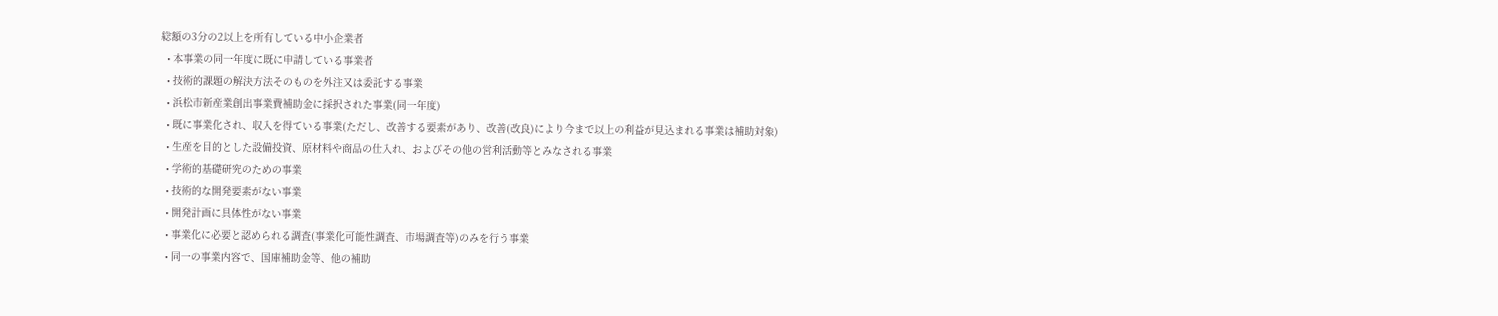総額の3分の2以上を所有している中小企業者
  • 本事業の同一年度に既に申請している事業者
  • 技術的課題の解決方法そのものを外注又は委託する事業
  • 浜松市新産業創出事業費補助金に採択された事業(同一年度)
  • 既に事業化され、収入を得ている事業(ただし、改善する要素があり、改善(改良)により今まで以上の利益が見込まれる事業は補助対象)
  • 生産を目的とした設備投資、原材料や商品の仕入れ、およびその他の営利活動等とみなされる事業
  • 学術的基礎研究のための事業
  • 技術的な開発要素がない事業
  • 開発計画に具体性がない事業
  • 事業化に必要と認められる調査(事業化可能性調査、市場調査等)のみを行う事業
  • 同一の事業内容で、国庫補助金等、他の補助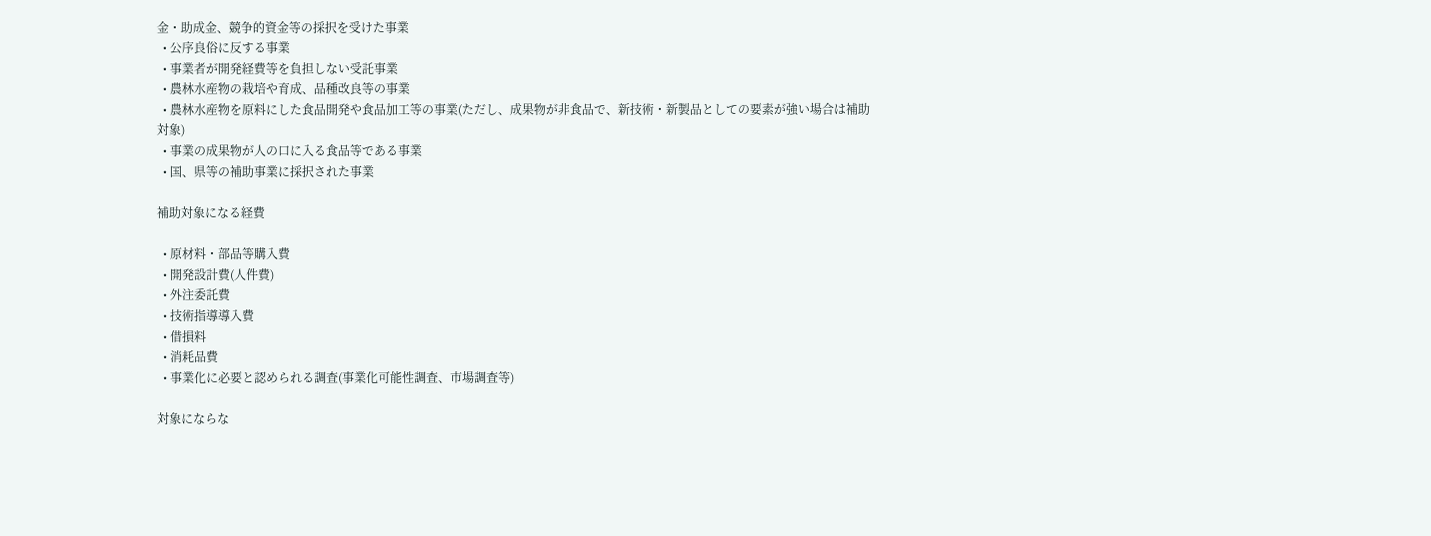金・助成金、競争的資金等の採択を受けた事業
  • 公序良俗に反する事業
  • 事業者が開発経費等を負担しない受託事業
  • 農林水産物の栽培や育成、品種改良等の事業
  • 農林水産物を原料にした食品開発や食品加工等の事業(ただし、成果物が非食品で、新技術・新製品としての要素が強い場合は補助対象)
  • 事業の成果物が人の口に入る食品等である事業
  • 国、県等の補助事業に採択された事業

補助対象になる経費

  • 原材料・部品等購入費
  • 開発設計費(人件費)
  • 外注委託費
  • 技術指導導入費
  • 借損料
  • 消耗品費
  • 事業化に必要と認められる調査(事業化可能性調査、市場調査等)

対象にならな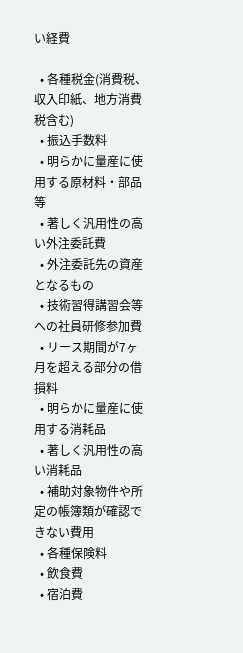い経費

  • 各種税金(消費税、収入印紙、地方消費税含む)
  • 振込手数料
  • 明らかに量産に使用する原材料・部品等
  • 著しく汎用性の高い外注委託費
  • 外注委託先の資産となるもの
  • 技術習得講習会等への社員研修参加費
  • リース期間が7ヶ月を超える部分の借損料
  • 明らかに量産に使用する消耗品
  • 著しく汎用性の高い消耗品
  • 補助対象物件や所定の帳簿類が確認できない費用
  • 各種保険料
  • 飲食費
  • 宿泊費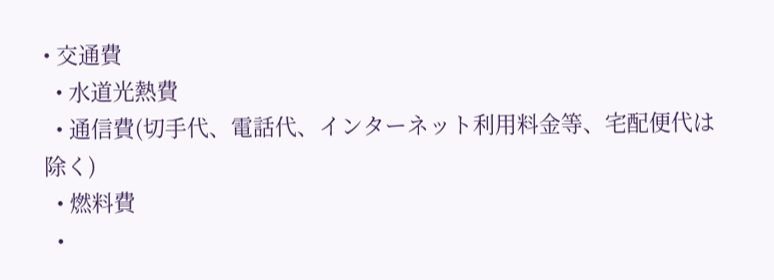• 交通費
  • 水道光熱費
  • 通信費(切手代、電話代、インターネット利用料金等、宅配便代は除く)
  • 燃料費
  •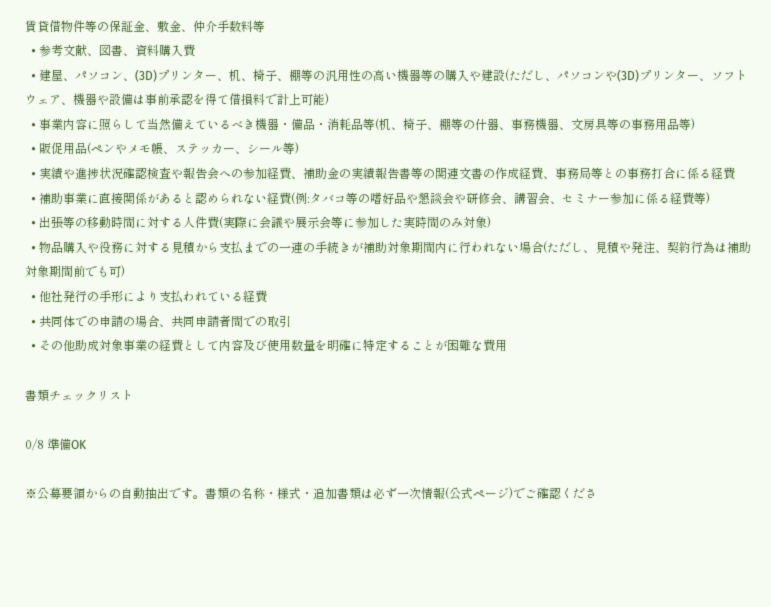賃貸借物件等の保証金、敷金、仲介手数料等
  • 参考文献、図書、資料購入費
  • 建屋、パソコン、(3D)プリンター、机、椅子、棚等の汎用性の高い機器等の購入や建設(ただし、パソコンや(3D)プリンター、ソフトウェア、機器や設備は事前承認を得て借損料で計上可能)
  • 事業内容に照らして当然備えているべき機器・備品・消耗品等(机、椅子、棚等の什器、事務機器、文房具等の事務用品等)
  • 販促用品(ペンやメモ帳、ステッカー、シール等)
  • 実績や進捗状況確認検査や報告会への参加経費、補助金の実績報告書等の関連文書の作成経費、事務局等との事務打合に係る経費
  • 補助事業に直接関係があると認められない経費(例:タバコ等の嗜好品や懇談会や研修会、講習会、セミナー参加に係る経費等)
  • 出張等の移動時間に対する人件費(実際に会議や展示会等に参加した実時間のみ対象)
  • 物品購入や役務に対する見積から支払までの一連の手続きが補助対象期間内に行われない場合(ただし、見積や発注、契約行為は補助対象期間前でも可)
  • 他社発行の手形により支払われている経費
  • 共同体での申請の場合、共同申請者間での取引
  • その他助成対象事業の経費として内容及び使用数量を明確に特定することが困難な費用

書類チェックリスト

0/8 準備OK

※公募要領からの自動抽出です。書類の名称・様式・追加書類は必ず一次情報(公式ページ)でご確認くださ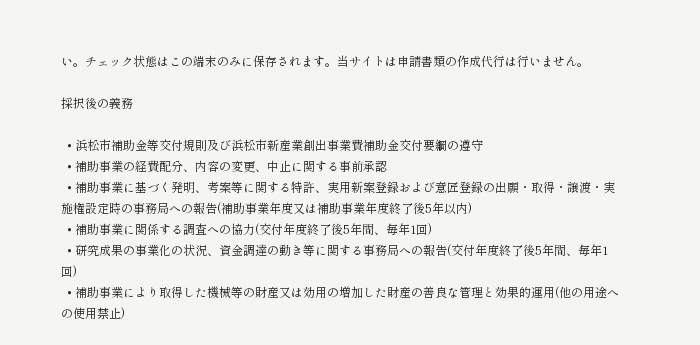い。チェック状態はこの端末のみに保存されます。当サイトは申請書類の作成代行は行いません。

採択後の義務

  • 浜松市補助金等交付規則及び浜松市新産業創出事業費補助金交付要綱の遵守
  • 補助事業の経費配分、内容の変更、中止に関する事前承認
  • 補助事業に基づく発明、考案等に関する特許、実用新案登録および意匠登録の出願・取得・譲渡・実施権設定時の事務局への報告(補助事業年度又は補助事業年度終了後5年以内)
  • 補助事業に関係する調査への協力(交付年度終了後5年間、毎年1回)
  • 研究成果の事業化の状況、資金調達の動き等に関する事務局への報告(交付年度終了後5年間、毎年1回)
  • 補助事業により取得した機械等の財産又は効用の増加した財産の善良な管理と効果的運用(他の用途への使用禁止)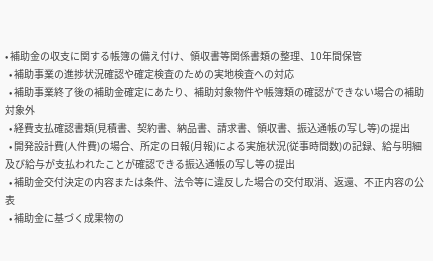• 補助金の収支に関する帳簿の備え付け、領収書等関係書類の整理、10年間保管
  • 補助事業の進捗状況確認や確定検査のための実地検査への対応
  • 補助事業終了後の補助金確定にあたり、補助対象物件や帳簿類の確認ができない場合の補助対象外
  • 経費支払確認書類(見積書、契約書、納品書、請求書、領収書、振込通帳の写し等)の提出
  • 開発設計費(人件費)の場合、所定の日報(月報)による実施状況(従事時間数)の記録、給与明細及び給与が支払われたことが確認できる振込通帳の写し等の提出
  • 補助金交付決定の内容または条件、法令等に違反した場合の交付取消、返還、不正内容の公表
  • 補助金に基づく成果物の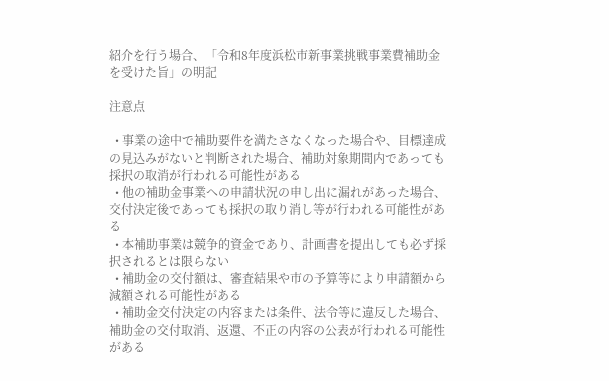紹介を行う場合、「令和8年度浜松市新事業挑戦事業費補助金を受けた旨」の明記

注意点

  • 事業の途中で補助要件を満たさなくなった場合や、目標達成の見込みがないと判断された場合、補助対象期間内であっても採択の取消が行われる可能性がある
  • 他の補助金事業への申請状況の申し出に漏れがあった場合、交付決定後であっても採択の取り消し等が行われる可能性がある
  • 本補助事業は競争的資金であり、計画書を提出しても必ず採択されるとは限らない
  • 補助金の交付額は、審査結果や市の予算等により申請額から減額される可能性がある
  • 補助金交付決定の内容または条件、法令等に違反した場合、補助金の交付取消、返還、不正の内容の公表が行われる可能性がある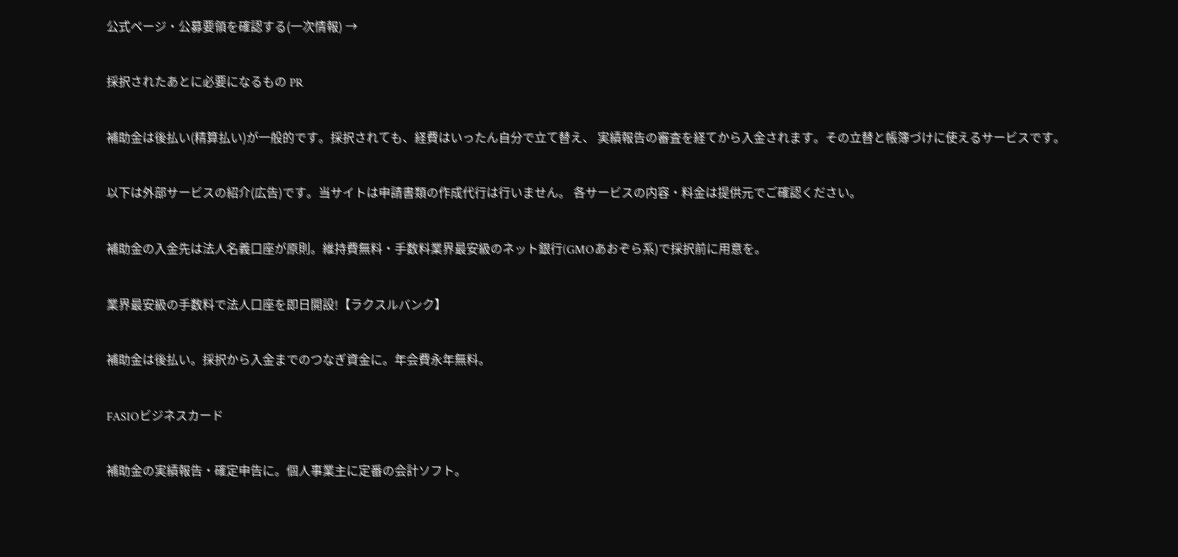公式ページ・公募要領を確認する(一次情報) →

採択されたあとに必要になるもの PR

補助金は後払い(精算払い)が一般的です。採択されても、経費はいったん自分で立て替え、 実績報告の審査を経てから入金されます。その立替と帳簿づけに使えるサービスです。

以下は外部サービスの紹介(広告)です。当サイトは申請書類の作成代行は行いません。 各サービスの内容・料金は提供元でご確認ください。

補助金の入金先は法人名義口座が原則。維持費無料・手数料業界最安級のネット銀行(GMOあおぞら系)で採択前に用意を。

業界最安級の手数料で法人口座を即日開設!【ラクスルバンク】

補助金は後払い。採択から入金までのつなぎ資金に。年会費永年無料。

FASIOビジネスカード

補助金の実績報告・確定申告に。個人事業主に定番の会計ソフト。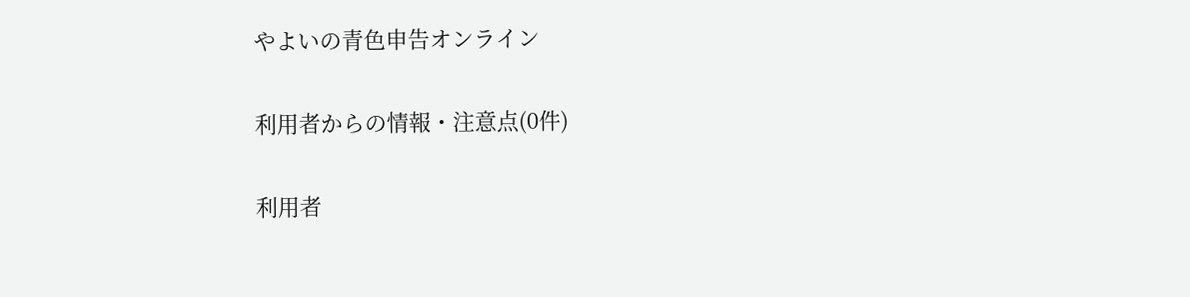やよいの青色申告オンライン

利用者からの情報・注意点(0件)

利用者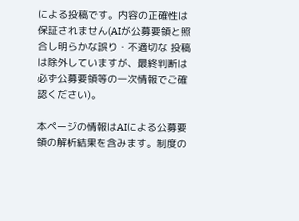による投稿です。内容の正確性は保証されません(AIが公募要領と照合し明らかな誤り・不適切な 投稿は除外していますが、最終判断は必ず公募要領等の一次情報でご確認ください)。

本ページの情報はAIによる公募要領の解析結果を含みます。制度の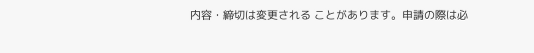内容・締切は変更される ことがあります。申請の際は必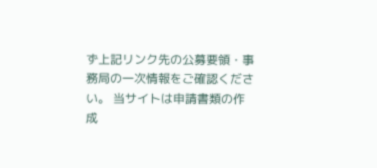ず上記リンク先の公募要領・事務局の一次情報をご確認ください。 当サイトは申請書類の作成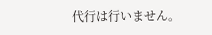代行は行いません。